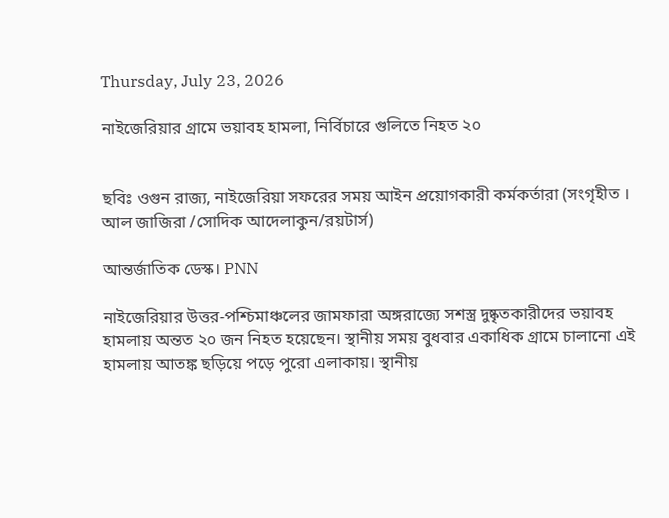Thursday, July 23, 2026

নাইজেরিয়ার গ্রামে ভয়াবহ হামলা, নির্বিচারে গুলিতে নিহত ২০


ছবিঃ ওগুন রাজ্য, নাইজেরিয়া সফরের সময় আইন প্রয়োগকারী কর্মকর্তারা (সংগৃহীত । আল জাজিরা /সোদিক আদেলাকুন/রয়টার্স)

আন্তর্জাতিক ডেস্ক। PNN

নাইজেরিয়ার উত্তর-পশ্চিমাঞ্চলের জামফারা অঙ্গরাজ্যে সশস্ত্র দুষ্কৃতকারীদের ভয়াবহ হামলায় অন্তত ২০ জন নিহত হয়েছেন। স্থানীয় সময় বুধবার একাধিক গ্রামে চালানো এই হামলায় আতঙ্ক ছড়িয়ে পড়ে পুরো এলাকায়। স্থানীয়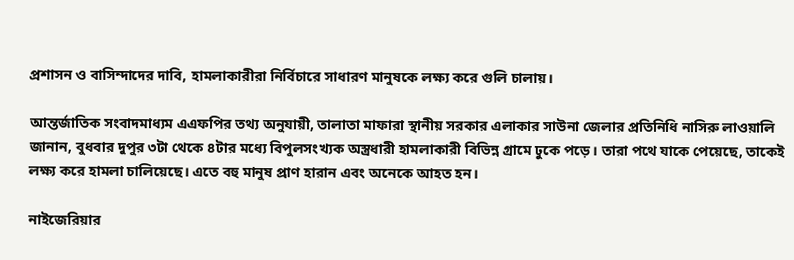প্রশাসন ও বাসিন্দাদের দাবি, হামলাকারীরা নির্বিচারে সাধারণ মানুষকে লক্ষ্য করে গুলি চালায়।

আন্তর্জাতিক সংবাদমাধ্যম এএফপির তথ্য অনুযায়ী, তালাতা মাফারা স্থানীয় সরকার এলাকার সাউনা জেলার প্রতিনিধি নাসিরু লাওয়ালি জানান, বুধবার দুপুর ৩টা থেকে ৪টার মধ্যে বিপুলসংখ্যক অস্ত্রধারী হামলাকারী বিভিন্ন গ্রামে ঢুকে পড়ে। তারা পথে যাকে পেয়েছে, তাকেই লক্ষ্য করে হামলা চালিয়েছে। এতে বহু মানুষ প্রাণ হারান এবং অনেকে আহত হন।

নাইজেরিয়ার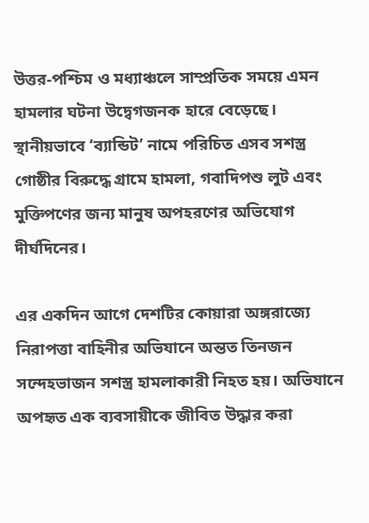উত্তর-পশ্চিম ও মধ্যাঞ্চলে সাম্প্রতিক সময়ে এমন হামলার ঘটনা উদ্বেগজনক হারে বেড়েছে। স্থানীয়ভাবে ‘ব্যান্ডিট’ নামে পরিচিত এসব সশস্ত্র গোষ্ঠীর বিরুদ্ধে গ্রামে হামলা, গবাদিপশু লুট এবং মুক্তিপণের জন্য মানুষ অপহরণের অভিযোগ দীর্ঘদিনের।

এর একদিন আগে দেশটির কোয়ারা অঙ্গরাজ্যে নিরাপত্তা বাহিনীর অভিযানে অন্তত তিনজন সন্দেহভাজন সশস্ত্র হামলাকারী নিহত হয়। অভিযানে অপহৃত এক ব্যবসায়ীকে জীবিত উদ্ধার করা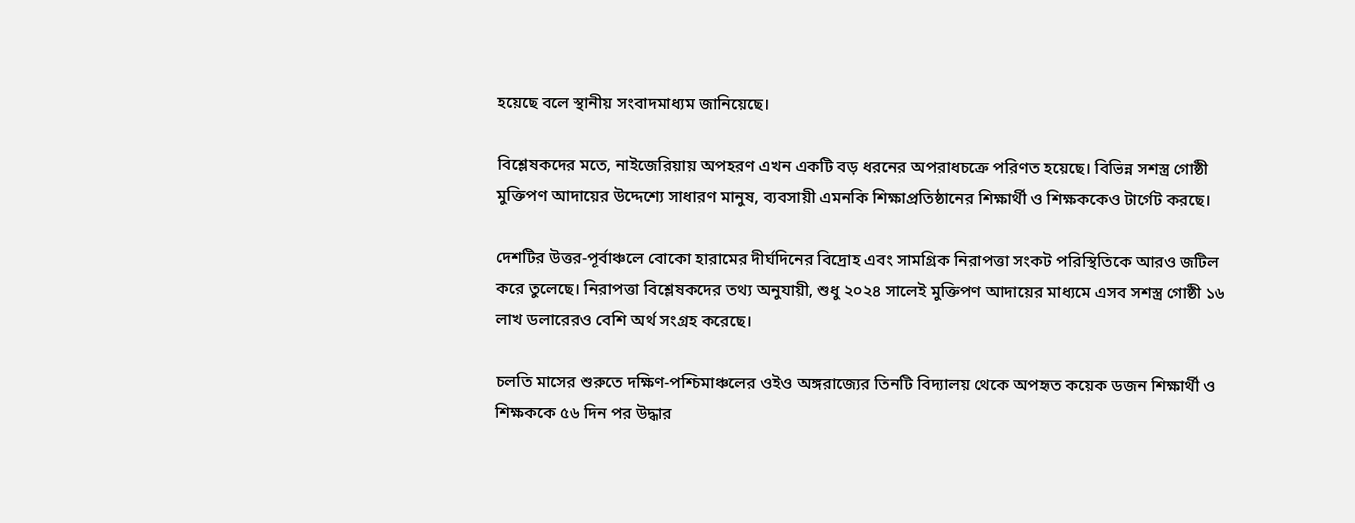হয়েছে বলে স্থানীয় সংবাদমাধ্যম জানিয়েছে।

বিশ্লেষকদের মতে, নাইজেরিয়ায় অপহরণ এখন একটি বড় ধরনের অপরাধচক্রে পরিণত হয়েছে। বিভিন্ন সশস্ত্র গোষ্ঠী মুক্তিপণ আদায়ের উদ্দেশ্যে সাধারণ মানুষ, ব্যবসায়ী এমনকি শিক্ষাপ্রতিষ্ঠানের শিক্ষার্থী ও শিক্ষককেও টার্গেট করছে।

দেশটির উত্তর-পূর্বাঞ্চলে বোকো হারামের দীর্ঘদিনের বিদ্রোহ এবং সামগ্রিক নিরাপত্তা সংকট পরিস্থিতিকে আরও জটিল করে তুলেছে। নিরাপত্তা বিশ্লেষকদের তথ্য অনুযায়ী, শুধু ২০২৪ সালেই মুক্তিপণ আদায়ের মাধ্যমে এসব সশস্ত্র গোষ্ঠী ১৬ লাখ ডলারেরও বেশি অর্থ সংগ্রহ করেছে।

চলতি মাসের শুরুতে দক্ষিণ-পশ্চিমাঞ্চলের ওইও অঙ্গরাজ্যের তিনটি বিদ্যালয় থেকে অপহৃত কয়েক ডজন শিক্ষার্থী ও শিক্ষককে ৫৬ দিন পর উদ্ধার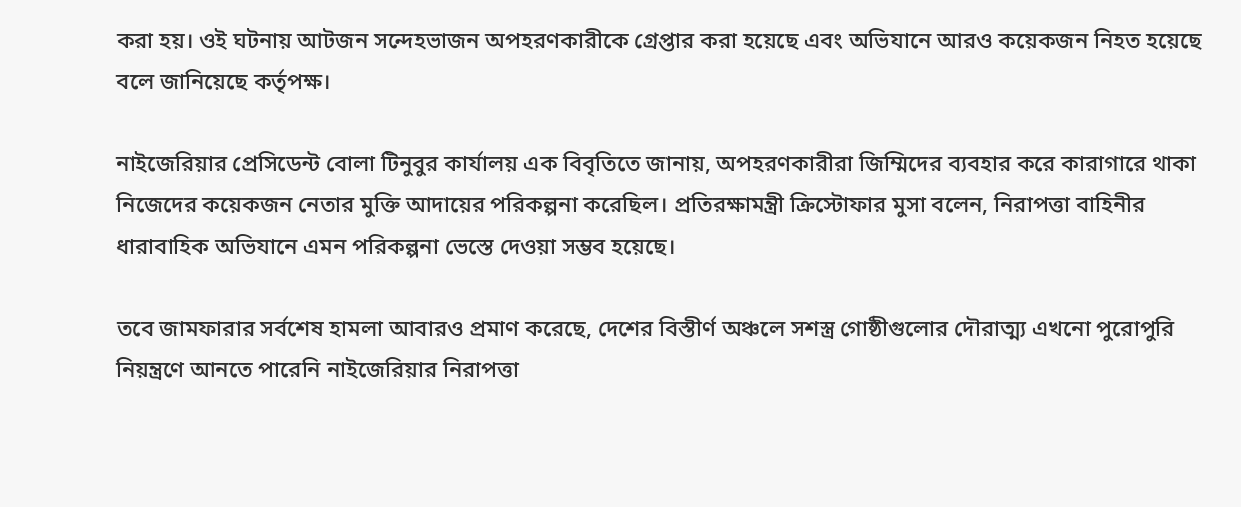করা হয়। ওই ঘটনায় আটজন সন্দেহভাজন অপহরণকারীকে গ্রেপ্তার করা হয়েছে এবং অভিযানে আরও কয়েকজন নিহত হয়েছে বলে জানিয়েছে কর্তৃপক্ষ।

নাইজেরিয়ার প্রেসিডেন্ট বোলা টিনুবুর কার্যালয় এক বিবৃতিতে জানায়, অপহরণকারীরা জিম্মিদের ব্যবহার করে কারাগারে থাকা নিজেদের কয়েকজন নেতার মুক্তি আদায়ের পরিকল্পনা করেছিল। প্রতিরক্ষামন্ত্রী ক্রিস্টোফার মুসা বলেন, নিরাপত্তা বাহিনীর ধারাবাহিক অভিযানে এমন পরিকল্পনা ভেস্তে দেওয়া সম্ভব হয়েছে।

তবে জামফারার সর্বশেষ হামলা আবারও প্রমাণ করেছে, দেশের বিস্তীর্ণ অঞ্চলে সশস্ত্র গোষ্ঠীগুলোর দৌরাত্ম্য এখনো পুরোপুরি নিয়ন্ত্রণে আনতে পারেনি নাইজেরিয়ার নিরাপত্তা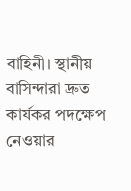বাহিনী। স্থানীয় বাসিন্দারা দ্রুত কার্যকর পদক্ষেপ নেওয়ার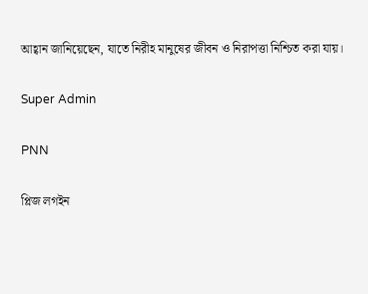আহ্বান জানিয়েছেন, যাতে নিরীহ মানুষের জীবন ও নিরাপত্তা নিশ্চিত করা যায়।

Super Admin

PNN

প্লিজ লগইন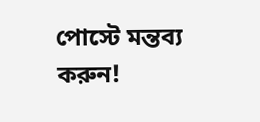পোস্টে মন্তব্য করুন!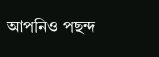আপনিও পছন্দ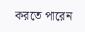করতে পারেন